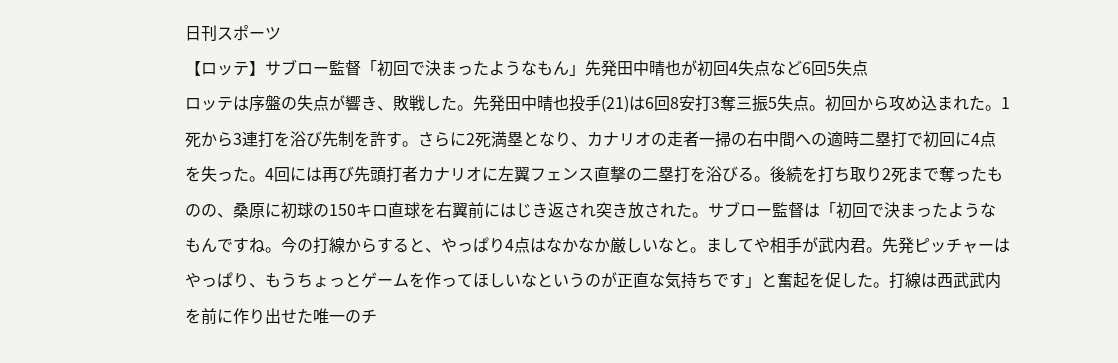日刊スポーツ
【ロッテ】サブロー監督「初回で決まったようなもん」先発田中晴也が初回4失点など6回5失点
ロッテは序盤の失点が響き、敗戦した。先発田中晴也投手(21)は6回8安打3奪三振5失点。初回から攻め込まれた。1死から3連打を浴び先制を許す。さらに2死満塁となり、カナリオの走者一掃の右中間への適時二塁打で初回に4点を失った。4回には再び先頭打者カナリオに左翼フェンス直撃の二塁打を浴びる。後続を打ち取り2死まで奪ったものの、桑原に初球の150キロ直球を右翼前にはじき返され突き放された。サブロー監督は「初回で決まったようなもんですね。今の打線からすると、やっぱり4点はなかなか厳しいなと。ましてや相手が武内君。先発ピッチャーはやっぱり、もうちょっとゲームを作ってほしいなというのが正直な気持ちです」と奮起を促した。打線は西武武内を前に作り出せた唯一のチ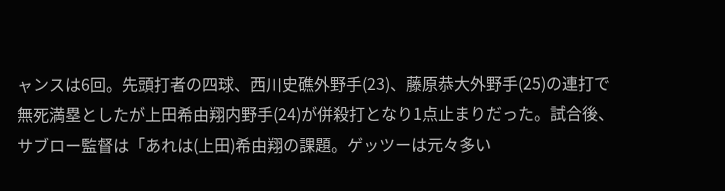ャンスは6回。先頭打者の四球、西川史礁外野手(23)、藤原恭大外野手(25)の連打で無死満塁としたが上田希由翔内野手(24)が併殺打となり1点止まりだった。試合後、サブロー監督は「あれは(上田)希由翔の課題。ゲッツーは元々多い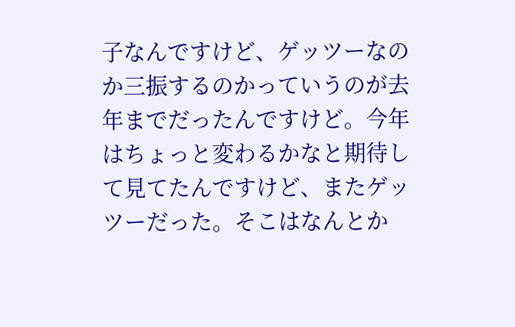子なんですけど、ゲッツーなのか三振するのかっていうのが去年までだったんですけど。今年はちょっと変わるかなと期待して見てたんですけど、またゲッツーだった。そこはなんとか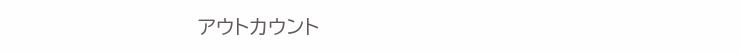アウトカウント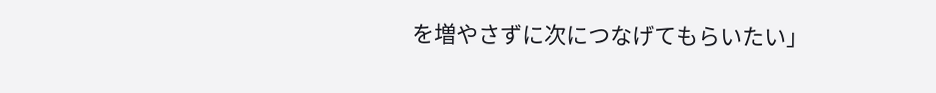を増やさずに次につなげてもらいたい」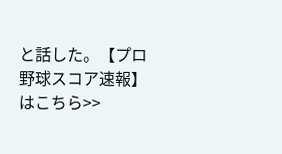と話した。【プロ野球スコア速報】はこちら>>